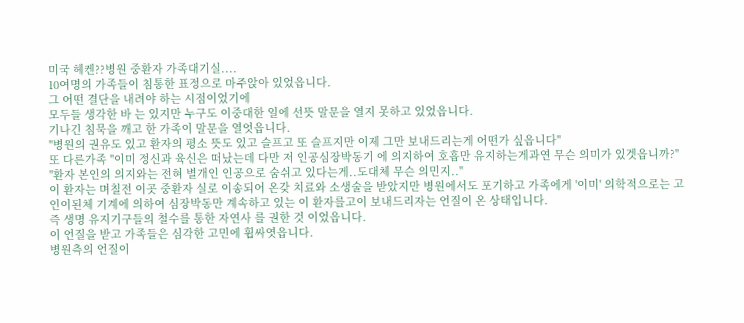미국 헤켄??병원 중환자 가족대기실....
10여명의 가족들이 침통한 표정으로 마주앉아 있었읍니다.
그 어떤 결단을 내려야 하는 시점이었기에
모두들 생각한 바 는 있지만 누구도 이중대한 일에 선뜻 말문을 열지 못하고 있었읍니다.
기나긴 침묵을 깨고 한 가족이 말문을 열엇읍니다.
"병원의 권유도 있고 환자의 평소 뜻도 있고 슬프고 또 슬프지만 이제 그만 보내드리는게 어떤가 싶읍니다"
또 다른가족 "이미 정신과 육신은 떠났는데 다만 저 인공심장박동기 에 의지하여 호흡만 유지하는게과연 무슨 의미가 있겟읍니까?"
"환자 본인의 의지와는 전혀 별개인 인공으로 숨쉬고 있다는게..도대체 무슨 의민지.."
이 환자는 며칠전 이곳 중환자 실로 이송되어 온갖 치료와 소생술을 받았지만 병원에서도 포기하고 가족에게 '이미' 의학적으로는 고인이된체 기계에 의하여 심장박동만 계속하고 있는 이 환자를고이 보내드리자는 언질이 온 상태입니다.
즉 생명 유지기구들의 철수를 통한 자연사 를 권한 것 이었읍니다.
이 언질을 받고 가족들은 심각한 고민에 휩싸엿읍니다.
병원측의 언질이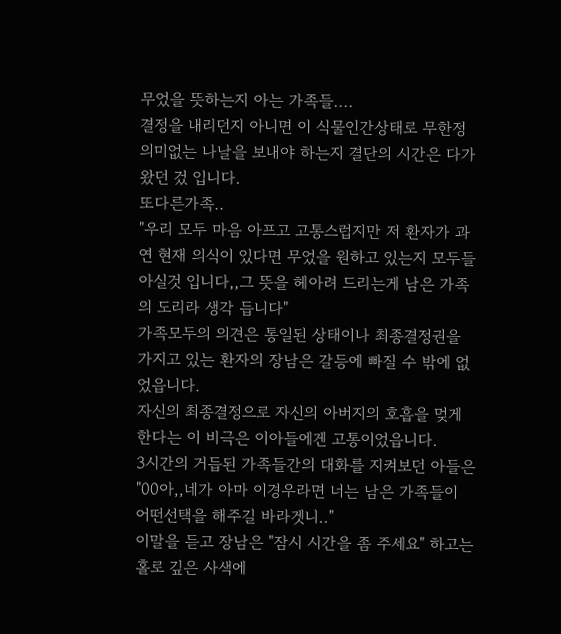무었을 뜻하는지 아는 가족들....
결정을 내리던지 아니면 이 식물인간상태로 무한정 의미없는 나날을 보내야 하는지 결단의 시간은 다가왔던 겄 입니다.
또다른가족..
"우리 모두 마음 아프고 고통스럽지만 저 환자가 과연 현재 의식이 있다면 무었을 원하고 있는지 모두들 아실것 입니다,,그 뜻을 헤아려 드리는게 남은 가족의 도리라 생각 듭니다"
가족모두의 의견은 통일된 상태이나 최종결정권을 가지고 있는 환자의 장남은 갈등에 빠질 수 밖에 없었읍니다.
자신의 최종결정으로 자신의 아버지의 호흡을 멎게 한다는 이 비극은 이아들에겐 고통이었읍니다.
3시간의 거듭된 가족들간의 대화를 지켜보던 아들은
"00아,,네가 아마 이경우라면 너는 남은 가족들이 어떤선택을 해주길 바라겟니.."
이말을 듣고 장남은 "잠시 시간을 좀 주세요" 하고는 홀로 깊은 사색에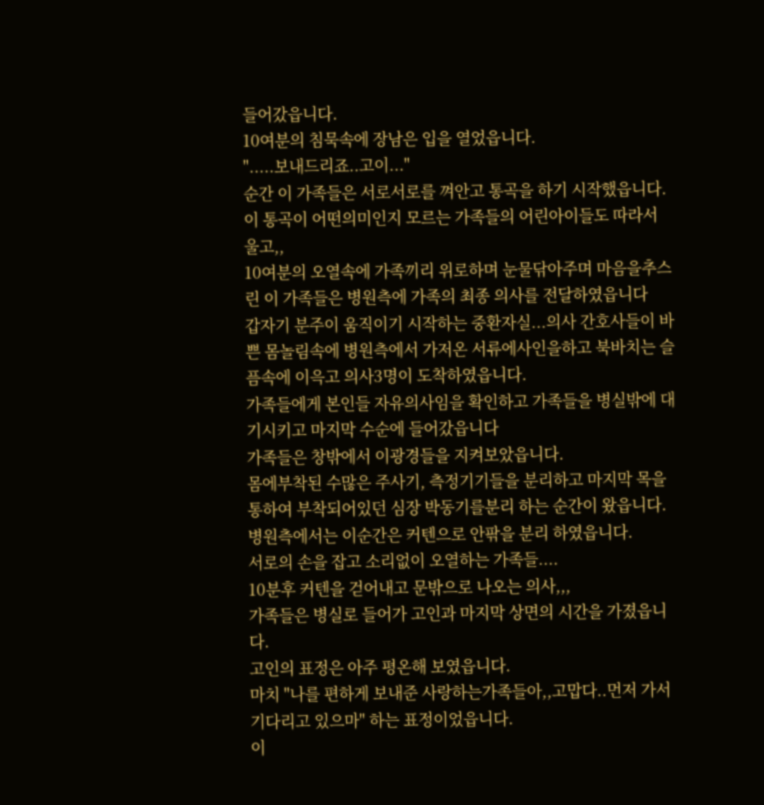들어갔읍니다.
10여분의 침묵속에 장남은 입을 열었읍니다.
".....보내드리죠..고이..."
순간 이 가족들은 서로서로를 껴안고 통곡을 하기 시작했읍니다.이 통곡이 어떤의미인지 모르는 가족들의 어린아이들도 따라서 울고,,
10여분의 오열속에 가족끼리 위로하며 눈물닦아주며 마음을추스린 이 가족들은 병원측에 가족의 최종 의사를 전달하였읍니다
갑자기 분주이 움직이기 시작하는 중환자실...의사 간호사들이 바쁜 몸놀림속에 병원측에서 가저온 서류에사인을하고 북바치는 슬픔속에 이윽고 의사3명이 도착하였읍니다.
가족들에게 본인들 자유의사임을 확인하고 가족들을 병실밖에 대기시키고 마지막 수순에 들어갔읍니다
가족들은 창밖에서 이광경들을 지켜보았읍니다.
몸에부착된 수많은 주사기, 측정기기들을 분리하고 마지막 목을 통하여 부착되어있던 심장 박동기를분리 하는 순간이 왔읍니다.
병원측에서는 이순간은 커텐으로 안팎을 분리 하였읍니다.
서로의 손을 잡고 소리없이 오열하는 가족들....
10분후 커텐을 걷어내고 문밖으로 나오는 의사,,,
가족들은 병실로 들어가 고인과 마지막 상면의 시간을 가졌읍니다.
고인의 표정은 아주 평온해 보였읍니다.
마치 "나를 편하게 보내준 사랑하는가족들아,,고맙다..먼저 가서 기다리고 있으마" 하는 표정이었읍니다.
이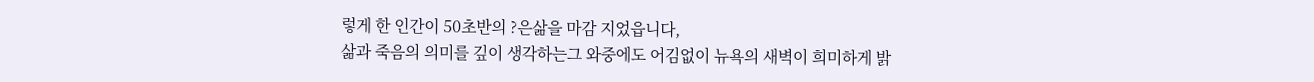렇게 한 인간이 50초반의 ?은삶을 마감 지었읍니다,
삶과 죽음의 의미를 깊이 생각하는그 와중에도 어김없이 뉴욕의 새벽이 희미하게 밝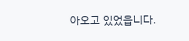아오고 있었읍니다.